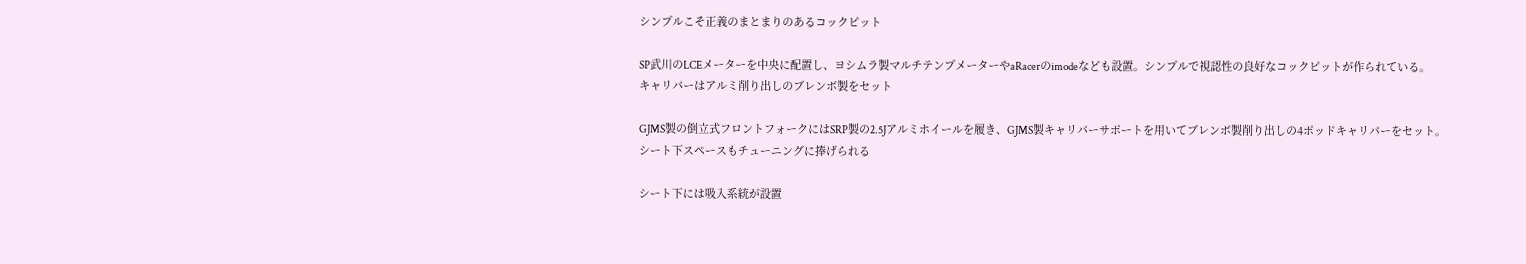シンプルこそ正義のまとまりのあるコックピット

SP武川のLCEメーターを中央に配置し、ヨシムラ製マルチテンプメーターやaRacerのimodeなども設置。シンプルで視認性の良好なコックピットが作られている。
キャリパーはアルミ削り出しのブレンボ製をセット

GJMS製の倒立式フロントフォークにはSRP製の2.5Jアルミホイールを履き、GJMS製キャリパーサポートを用いてブレンボ製削り出しの4ポッドキャリパーをセット。
シート下スペースもチューニングに捧げられる

シート下には吸入系統が設置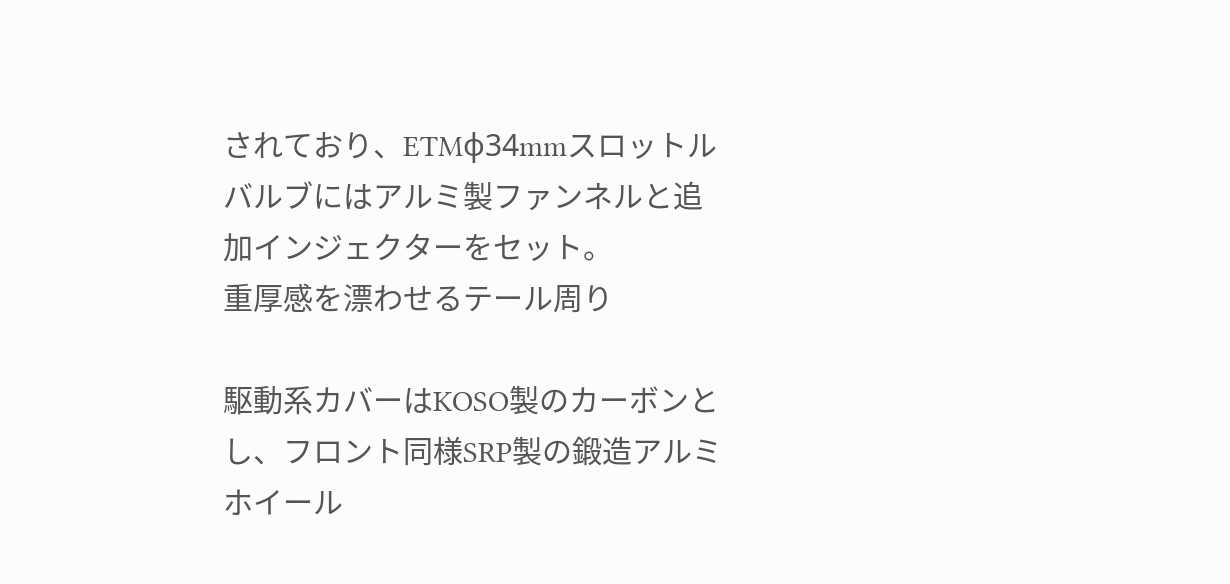されており、ETMφ34mmスロットルバルブにはアルミ製ファンネルと追加インジェクターをセット。
重厚感を漂わせるテール周り

駆動系カバーはKOSO製のカーボンとし、フロント同様SRP製の鍛造アルミホイール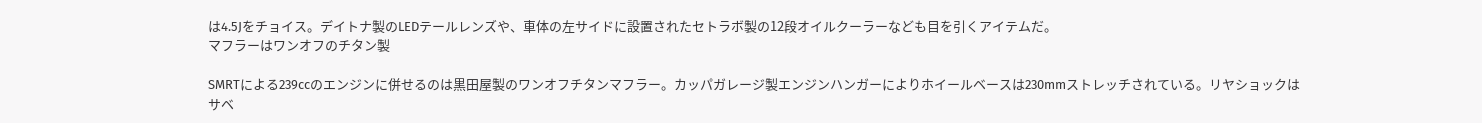は4.5Jをチョイス。デイトナ製のLEDテールレンズや、車体の左サイドに設置されたセトラボ製の12段オイルクーラーなども目を引くアイテムだ。
マフラーはワンオフのチタン製

SMRTによる239ccのエンジンに併せるのは黒田屋製のワンオフチタンマフラー。カッパガレージ製エンジンハンガーによりホイールベースは230mmストレッチされている。リヤショックはサベ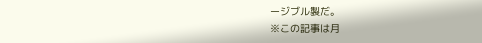ージブル製だ。
※この記事は月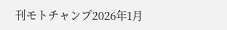刊モトチャンプ2026年1月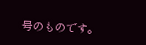号のものです。